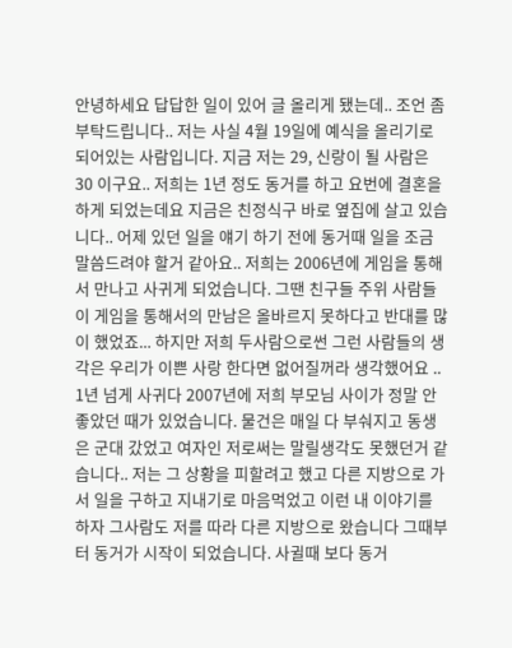안녕하세요 답답한 일이 있어 글 올리게 됐는데.. 조언 좀 부탁드립니다.. 저는 사실 4월 19일에 예식을 올리기로 되어있는 사람입니다. 지금 저는 29, 신랑이 될 사람은 30 이구요.. 저희는 1년 정도 동거를 하고 요번에 결혼을 하게 되었는데요 지금은 친정식구 바로 옆집에 살고 있습니다.. 어제 있던 일을 얘기 하기 전에 동거때 일을 조금 말씀드려야 할거 같아요.. 저희는 2006년에 게임을 통해서 만나고 사귀게 되었습니다. 그땐 친구들 주위 사람들이 게임을 통해서의 만남은 올바르지 못하다고 반대를 많이 했었죠... 하지만 저희 두사람으로썬 그런 사람들의 생각은 우리가 이쁜 사랑 한다면 없어질꺼라 생각했어요 .. 1년 넘게 사귀다 2007년에 저희 부모님 사이가 정말 안 좋았던 때가 있었습니다. 물건은 매일 다 부숴지고 동생은 군대 갔었고 여자인 저로써는 말릴생각도 못했던거 같습니다.. 저는 그 상황을 피할려고 했고 다른 지방으로 가서 일을 구하고 지내기로 마음먹었고 이런 내 이야기를 하자 그사람도 저를 따라 다른 지방으로 왔습니다 그때부터 동거가 시작이 되었습니다. 사귈때 보다 동거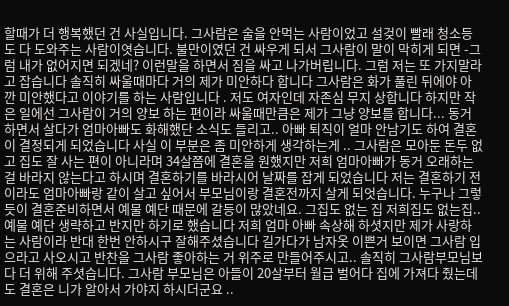할때가 더 행복했던 건 사실입니다. 그사람은 술을 안먹는 사람이었고 설겆이 빨래 청소등도 다 도와주는 사람이엿습니다. 불만이였던 건 싸우게 되서 그사람이 말이 막히게 되면 -그럼 내가 없어지면 되겠네? 이런말을 하면서 짐을 싸고 나가버립니다. 그럼 저는 또 가지말라고 잡습니다 솔직히 싸울때마다 거의 제가 미안하다 합니다 그사람은 화가 풀린 뒤에야 아깐 미안했다고 이야기를 하는 사람입니다 . 저도 여자인데 자존심 무지 상합니다 하지만 작은 일에선 그사람이 거의 양보 하는 편이라 싸울때만큼은 제가 그냥 양보를 합니다... 동거하면서 살다가 엄마아빠도 화해했단 소식도 들리고.. 아빠 퇴직이 얼마 안남기도 하여 결혼이 결정되게 되었습니다 사실 이 부분은 좀 미안하게 생각하는게 .. 그사람은 모아둔 돈두 없고 집도 잘 사는 편이 아니라며 34살쯤에 결혼을 원했지만 저희 엄마아빠가 동거 오래하는걸 바라지 않는다고 하시며 결혼하기를 바라시어 날짜를 잡게 되었습니다 저는 결혼하기 전이라도 엄마아빠랑 같이 살고 싶어서 부모님이랑 결혼전까지 살게 되엇습니다. 누구나 그렇듯이 결혼준비하면서 예물 예단 때문에 갈등이 많았네요. 그집도 없는 집 저희집도 없는집.. 예물 예단 생략하고 반지만 하기로 했습니다 저희 엄마 아빠 속상해 하셧지만 제가 사랑하는 사람이라 반대 한번 안하시구 잘해주셨습니다 길가다가 남자옷 이쁜거 보이면 그사람 입으라고 사오시고 반찬을 그사람 좋아하는 거 위주로 만들어주시고.. 솔직히 그사람부모님보다 더 위해 주셧습니다. 그사람 부모님은 아들이 20살부터 월급 벌어다 집에 가져다 줬는데도 결혼은 니가 알아서 가야지 하시더군요 ..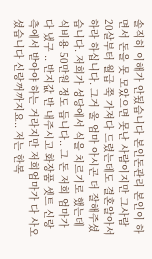솔직히 이해가 안됬습니다 본인돈관리 본인이 하면서 돈을 못 모았으면 못난 사람이지만 그사람 20살부터 월급 쭉 가져다 드렸는데도 결혼알아서 하라 하십니다. 그거 울 엄마 아시곤 더 잘해주셨습니다. 저희가 성당에서 식을 치르기로 했는데 식비용 50만원 정도 듭니다.. 그 돈 저희 엄마가 다 냈구 .. 반지값 반 내주시고 화장품 셋트 신랑측에서 받아야 하는 거라지만 저희엄마가 다 사오셨습니다 신랑꺼까지요.. 저는 한복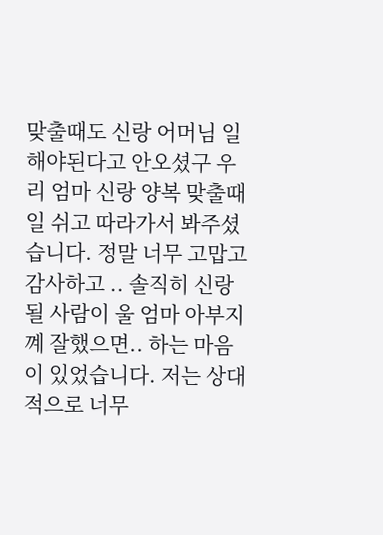맞출때도 신랑 어머님 일해야된다고 안오셨구 우리 엄마 신랑 양복 맞출때 일 쉬고 따라가서 봐주셨습니다. 정말 너무 고맙고 감사하고 .. 솔직히 신랑될 사람이 울 엄마 아부지꼐 잘했으면.. 하는 마음이 있었습니다. 저는 상대적으로 너무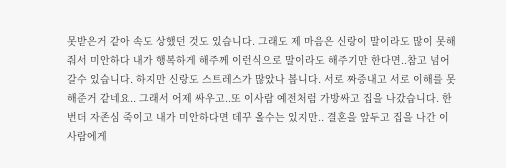못받은거 같아 속도 상했던 것도 있습니다. 그래도 제 마음은 신랑이 말이라도 많이 못해줘서 미안하다 내가 행복하게 해주께 이런식으로 말이라도 해주기만 한다면..참고 넘어갈수 있습니다. 하지만 신랑도 스트레스가 많았나 봅니다. 서로 짜증내고 서로 이해를 못해준거 같네요.. 그래서 어제 싸우고..또 이사람 예전처럼 가방싸고 집을 나갔습니다. 한번더 자존심 죽이고 내가 미안하다면 데꾸 올수는 있지만.. 결혼을 앞두고 집을 나간 이사람에게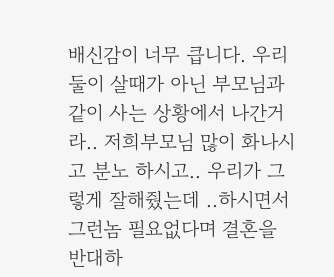배신감이 너무 큽니다. 우리 둘이 살때가 아닌 부모님과 같이 사는 상황에서 나간거라.. 저희부모님 많이 화나시고 분노 하시고.. 우리가 그렇게 잘해줬는데 ..하시면서 그런놈 필요없다며 결혼을 반대하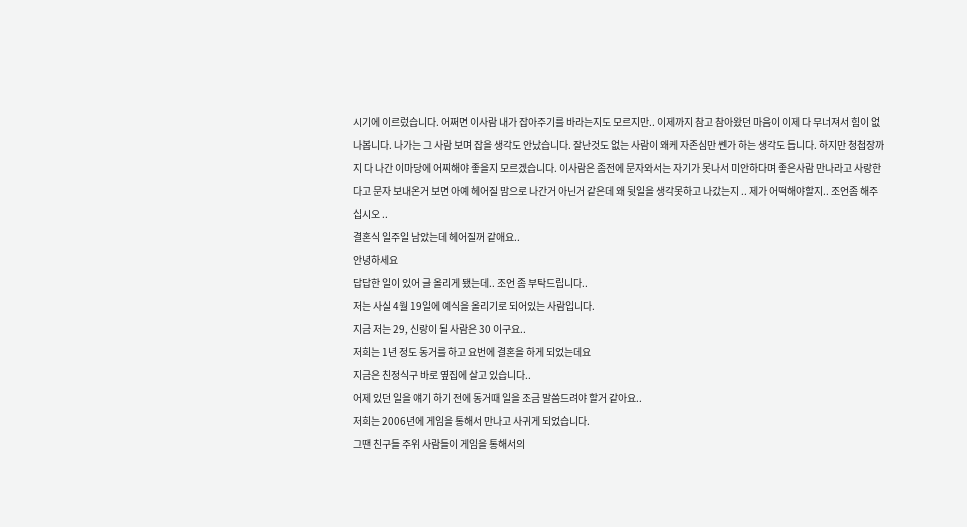시기에 이르렀습니다. 어쩌면 이사람 내가 잡아주기를 바라는지도 모르지만.. 이제까지 참고 참아왔던 마음이 이제 다 무너져서 힘이 없나봅니다. 나가는 그 사람 보며 잡을 생각도 안났습니다. 잘난것도 없는 사람이 왜케 자존심만 쎈가 하는 생각도 듭니다. 하지만 청첩장까지 다 나간 이마당에 어찌해야 좋을지 모르겠습니다. 이사람은 좀전에 문자와서는 자기가 못나서 미안하다며 좋은사람 만나라고 사랑한다고 문자 보내온거 보면 아예 헤어질 맘으로 나간거 아닌거 같은데 왜 뒷일을 생각못하고 나갔는지 .. 제가 어떡해야할지.. 조언좀 해주십시오 ..
결혼식 일주일 남았는데 헤어질꺼 같애요..
안녕하세요
답답한 일이 있어 글 올리게 됐는데.. 조언 좀 부탁드립니다..
저는 사실 4월 19일에 예식을 올리기로 되어있는 사람입니다.
지금 저는 29, 신랑이 될 사람은 30 이구요..
저희는 1년 정도 동거를 하고 요번에 결혼을 하게 되었는데요
지금은 친정식구 바로 옆집에 살고 있습니다..
어제 있던 일을 얘기 하기 전에 동거때 일을 조금 말씀드려야 할거 같아요..
저희는 2006년에 게임을 통해서 만나고 사귀게 되었습니다.
그땐 친구들 주위 사람들이 게임을 통해서의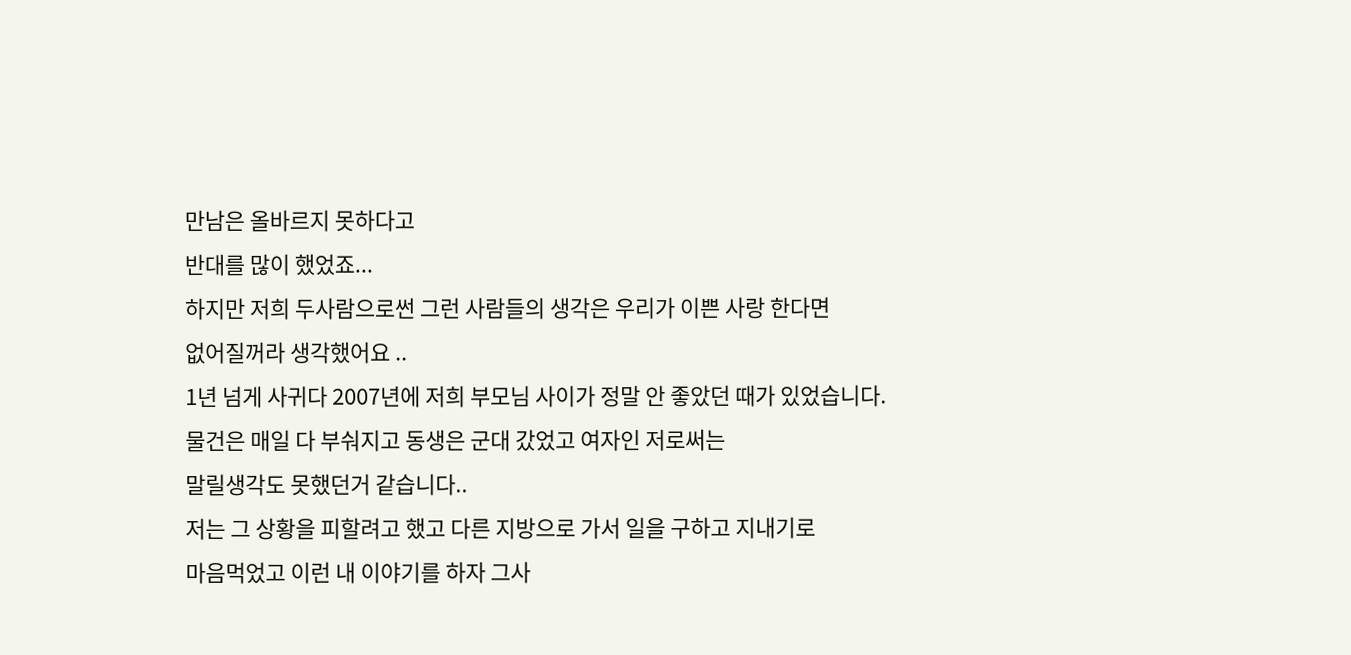만남은 올바르지 못하다고
반대를 많이 했었죠...
하지만 저희 두사람으로썬 그런 사람들의 생각은 우리가 이쁜 사랑 한다면
없어질꺼라 생각했어요 ..
1년 넘게 사귀다 2007년에 저희 부모님 사이가 정말 안 좋았던 때가 있었습니다.
물건은 매일 다 부숴지고 동생은 군대 갔었고 여자인 저로써는
말릴생각도 못했던거 같습니다..
저는 그 상황을 피할려고 했고 다른 지방으로 가서 일을 구하고 지내기로
마음먹었고 이런 내 이야기를 하자 그사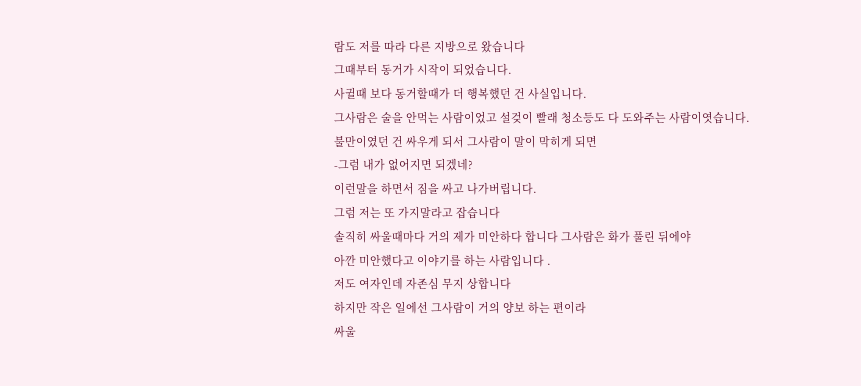람도 저를 따라 다른 지방으로 왔습니다
그때부터 동거가 시작이 되었습니다.
사귈때 보다 동거할때가 더 행복했던 건 사실입니다.
그사람은 술을 안먹는 사람이었고 설겆이 빨래 청소등도 다 도와주는 사람이엿습니다.
불만이였던 건 싸우게 되서 그사람이 말이 막히게 되면
-그럼 내가 없어지면 되겠네?
이런말을 하면서 짐을 싸고 나가버립니다.
그럼 저는 또 가지말라고 잡습니다
솔직히 싸울때마다 거의 제가 미안하다 합니다 그사람은 화가 풀린 뒤에야
아깐 미안했다고 이야기를 하는 사람입니다 .
저도 여자인데 자존심 무지 상합니다
하지만 작은 일에선 그사람이 거의 양보 하는 편이라
싸울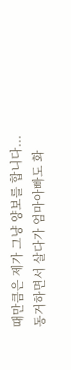때만큼은 제가 그냥 양보를 합니다...
동거하면서 살다가 엄마아빠도 화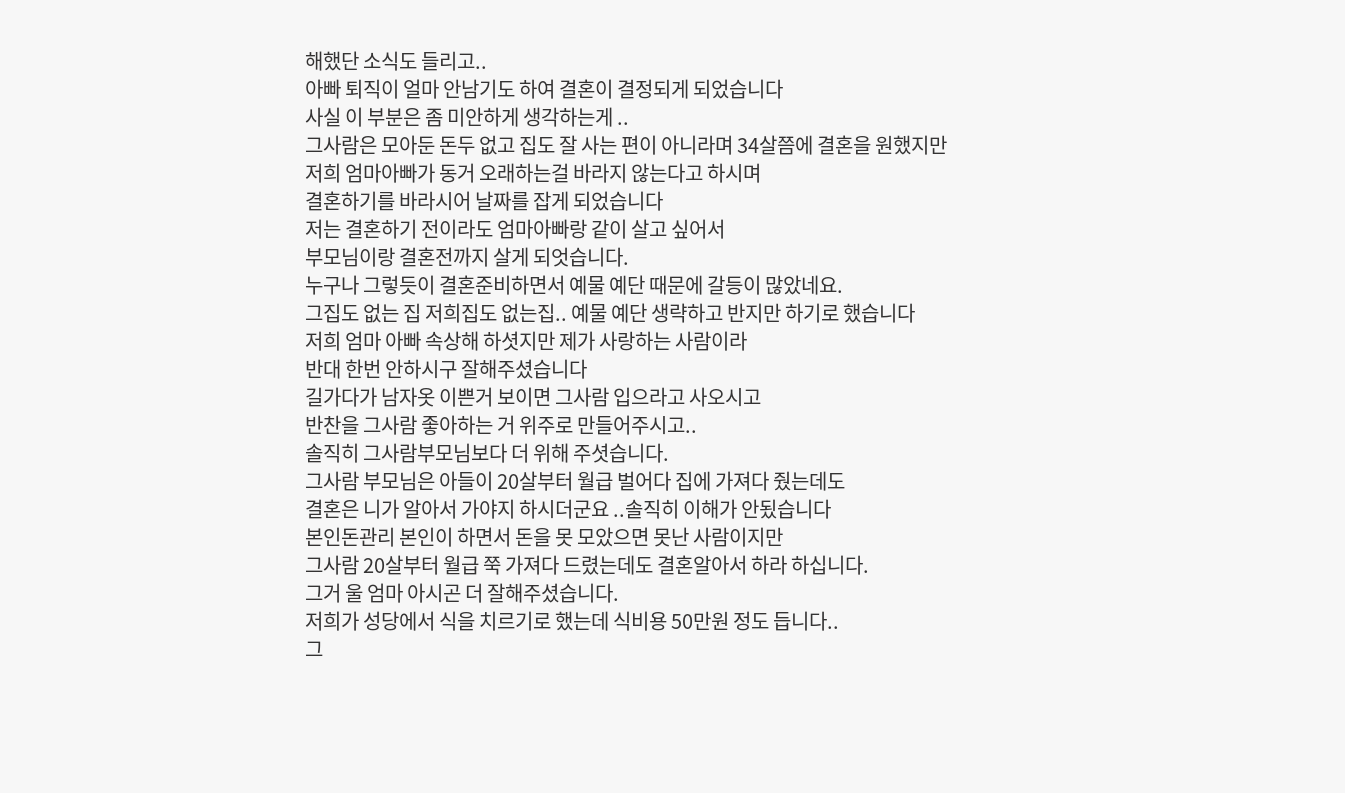해했단 소식도 들리고..
아빠 퇴직이 얼마 안남기도 하여 결혼이 결정되게 되었습니다
사실 이 부분은 좀 미안하게 생각하는게 ..
그사람은 모아둔 돈두 없고 집도 잘 사는 편이 아니라며 34살쯤에 결혼을 원했지만
저희 엄마아빠가 동거 오래하는걸 바라지 않는다고 하시며
결혼하기를 바라시어 날짜를 잡게 되었습니다
저는 결혼하기 전이라도 엄마아빠랑 같이 살고 싶어서
부모님이랑 결혼전까지 살게 되엇습니다.
누구나 그렇듯이 결혼준비하면서 예물 예단 때문에 갈등이 많았네요.
그집도 없는 집 저희집도 없는집.. 예물 예단 생략하고 반지만 하기로 했습니다
저희 엄마 아빠 속상해 하셧지만 제가 사랑하는 사람이라
반대 한번 안하시구 잘해주셨습니다
길가다가 남자옷 이쁜거 보이면 그사람 입으라고 사오시고
반찬을 그사람 좋아하는 거 위주로 만들어주시고..
솔직히 그사람부모님보다 더 위해 주셧습니다.
그사람 부모님은 아들이 20살부터 월급 벌어다 집에 가져다 줬는데도
결혼은 니가 알아서 가야지 하시더군요 ..솔직히 이해가 안됬습니다
본인돈관리 본인이 하면서 돈을 못 모았으면 못난 사람이지만
그사람 20살부터 월급 쭉 가져다 드렸는데도 결혼알아서 하라 하십니다.
그거 울 엄마 아시곤 더 잘해주셨습니다.
저희가 성당에서 식을 치르기로 했는데 식비용 50만원 정도 듭니다..
그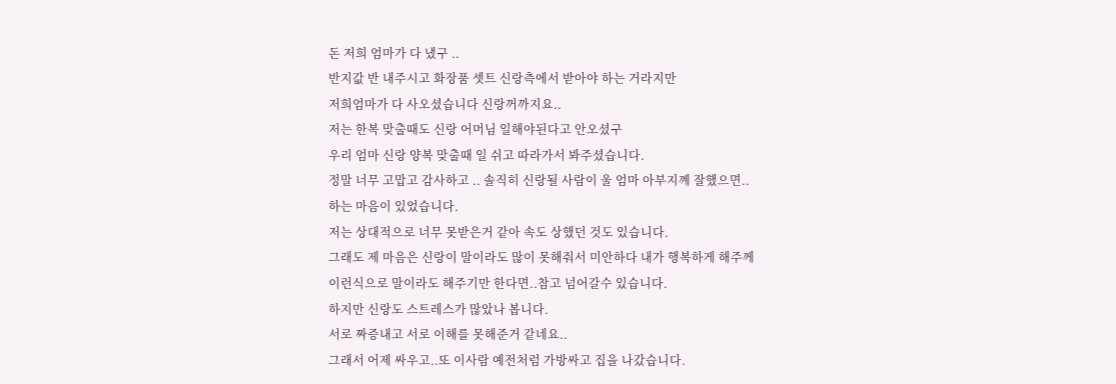돈 저희 엄마가 다 냈구 ..
반지값 반 내주시고 화장품 셋트 신랑측에서 받아야 하는 거라지만
저희엄마가 다 사오셨습니다 신랑꺼까지요..
저는 한복 맞출때도 신랑 어머님 일해야된다고 안오셨구
우리 엄마 신랑 양복 맞출때 일 쉬고 따라가서 봐주셨습니다.
정말 너무 고맙고 감사하고 .. 솔직히 신랑될 사람이 울 엄마 아부지꼐 잘했으면..
하는 마음이 있었습니다.
저는 상대적으로 너무 못받은거 같아 속도 상했던 것도 있습니다.
그래도 제 마음은 신랑이 말이라도 많이 못해줘서 미안하다 내가 행복하게 해주께
이런식으로 말이라도 해주기만 한다면..참고 넘어갈수 있습니다.
하지만 신랑도 스트레스가 많았나 봅니다.
서로 짜증내고 서로 이해를 못해준거 같네요..
그래서 어제 싸우고..또 이사람 예전처럼 가방싸고 집을 나갔습니다.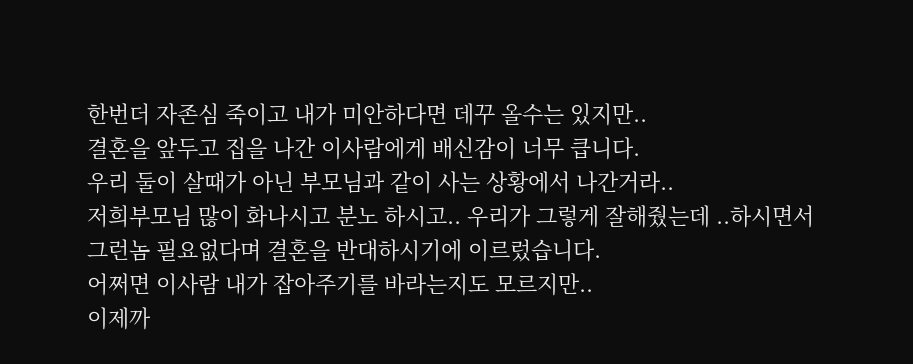한번더 자존심 죽이고 내가 미안하다면 데꾸 올수는 있지만..
결혼을 앞두고 집을 나간 이사람에게 배신감이 너무 큽니다.
우리 둘이 살때가 아닌 부모님과 같이 사는 상황에서 나간거라..
저희부모님 많이 화나시고 분노 하시고.. 우리가 그렇게 잘해줬는데 ..하시면서
그런놈 필요없다며 결혼을 반대하시기에 이르렀습니다.
어쩌면 이사람 내가 잡아주기를 바라는지도 모르지만..
이제까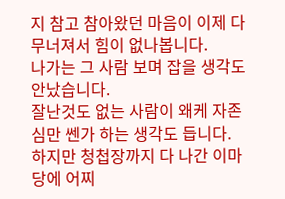지 참고 참아왔던 마음이 이제 다 무너져서 힘이 없나봅니다.
나가는 그 사람 보며 잡을 생각도 안났습니다.
잘난것도 없는 사람이 왜케 자존심만 쎈가 하는 생각도 듭니다.
하지만 청첩장까지 다 나간 이마당에 어찌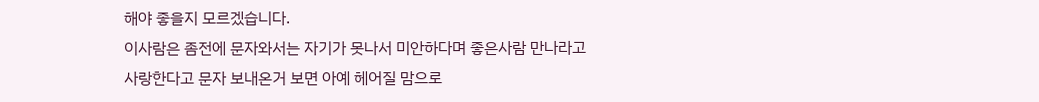해야 좋을지 모르겠습니다.
이사람은 좀전에 문자와서는 자기가 못나서 미안하다며 좋은사람 만나라고
사랑한다고 문자 보내온거 보면 아예 헤어질 맘으로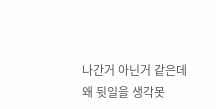나간거 아닌거 같은데
왜 뒷일을 생각못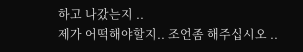하고 나갔는지 ..
제가 어떡해야할지.. 조언좀 해주십시오 ..